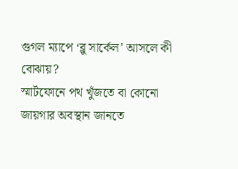গুগল ম্যাপে ‘ব্লু সার্কেল’ আসলে কী বোঝায়?
স্মার্টফোনে পথ খুঁজতে বা কোনো জায়গার অবস্থান জানতে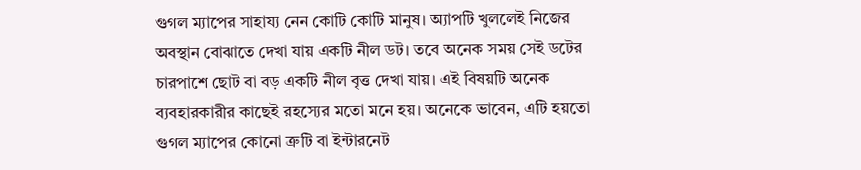গুগল ম্যাপের সাহায্য নেন কোটি কোটি মানুষ। অ্যাপটি খুললেই নিজের অবস্থান বোঝাতে দেখা যায় একটি নীল ডট। তবে অনেক সময় সেই ডটের চারপাশে ছোট বা বড় একটি নীল বৃত্ত দেখা যায়। এই বিষয়টি অনেক ব্যবহারকারীর কাছেই রহস্যের মতো মনে হয়। অনেকে ভাবেন, এটি হয়তো গুগল ম্যাপের কোনো ত্রুটি বা ইন্টারনেট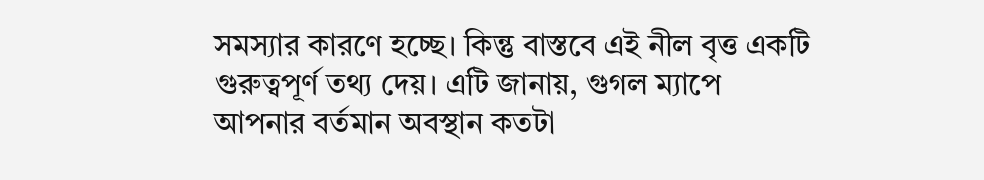সমস্যার কারণে হচ্ছে। কিন্তু বাস্তবে এই নীল বৃত্ত একটি গুরুত্বপূর্ণ তথ্য দেয়। এটি জানায়, গুগল ম্যাপে আপনার বর্তমান অবস্থান কতটা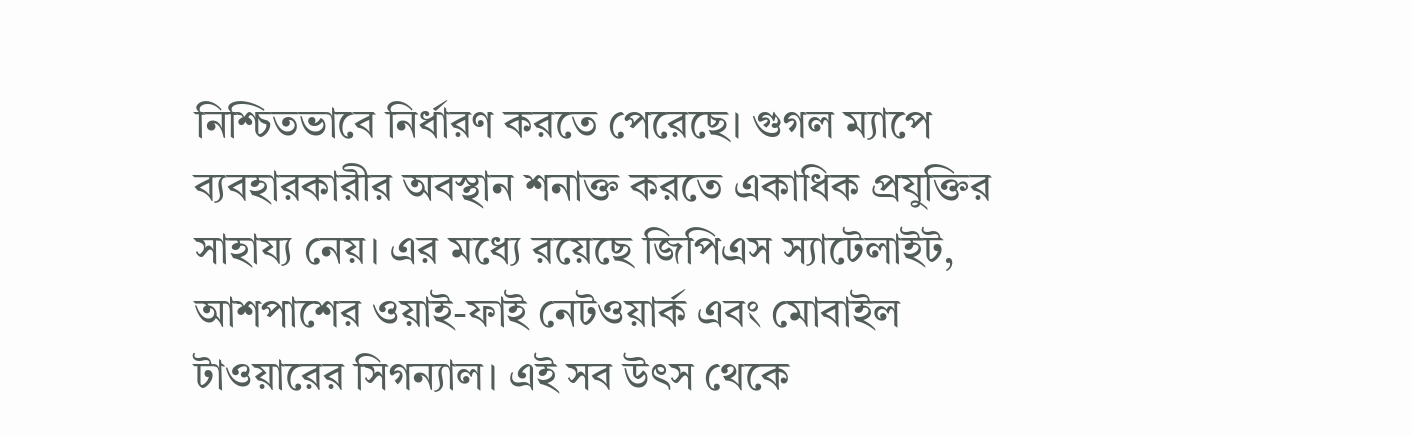নিশ্চিতভাবে নির্ধারণ করতে পেরেছে। গুগল ম্যাপে ব্যবহারকারীর অবস্থান শনাক্ত করতে একাধিক প্রযুক্তির সাহায্য নেয়। এর মধ্যে রয়েছে জিপিএস স্যাটেলাইট, আশপাশের ওয়াই-ফাই নেটওয়ার্ক এবং মোবাইল টাওয়ারের সিগন্যাল। এই সব উৎস থেকে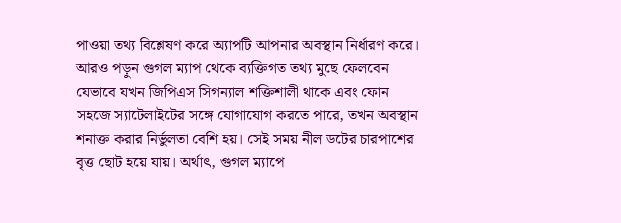পাওয়া তথ্য বিশ্লেষণ করে অ্যাপটি আপনার অবস্থান নির্ধারণ করে। আরও পড়ুন গুগল ম্যাপ থেকে ব্যক্তিগত তথ্য মুছে ফেলবেন যেভাবে যখন জিপিএস সিগন্যাল শক্তিশালী থাকে এবং ফোন সহজে স্যাটেলাইটের সঙ্গে যোগাযোগ করতে পারে, তখন অবস্থান শনাক্ত করার নির্ভুলতা বেশি হয়। সেই সময় নীল ডটের চারপাশের বৃত্ত ছোট হয়ে যায়। অর্থাৎ, গুগল ম্যাপে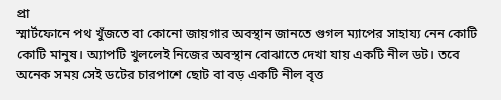প্রা
স্মার্টফোনে পথ খুঁজতে বা কোনো জায়গার অবস্থান জানতে গুগল ম্যাপের সাহায্য নেন কোটি কোটি মানুষ। অ্যাপটি খুললেই নিজের অবস্থান বোঝাতে দেখা যায় একটি নীল ডট। তবে অনেক সময় সেই ডটের চারপাশে ছোট বা বড় একটি নীল বৃত্ত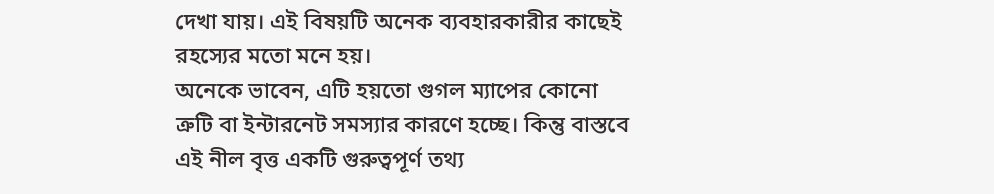দেখা যায়। এই বিষয়টি অনেক ব্যবহারকারীর কাছেই রহস্যের মতো মনে হয়।
অনেকে ভাবেন, এটি হয়তো গুগল ম্যাপের কোনো ত্রুটি বা ইন্টারনেট সমস্যার কারণে হচ্ছে। কিন্তু বাস্তবে এই নীল বৃত্ত একটি গুরুত্বপূর্ণ তথ্য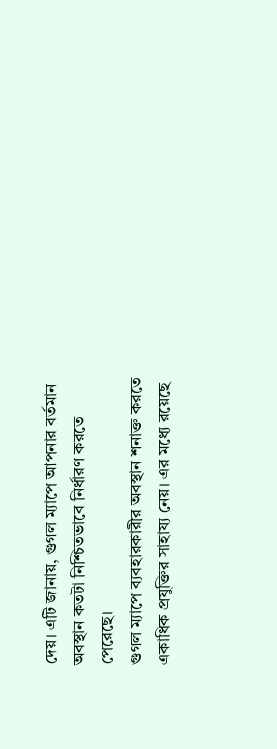দেয়। এটি জানায়, গুগল ম্যাপে আপনার বর্তমান অবস্থান কতটা নিশ্চিতভাবে নির্ধারণ করতে পেরেছে।
গুগল ম্যাপে ব্যবহারকারীর অবস্থান শনাক্ত করতে একাধিক প্রযুক্তির সাহায্য নেয়। এর মধ্যে রয়েছে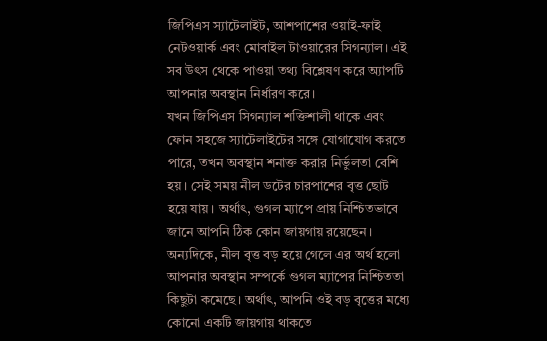জিপিএস স্যাটেলাইট, আশপাশের ওয়াই-ফাই নেটওয়ার্ক এবং মোবাইল টাওয়ারের সিগন্যাল। এই সব উৎস থেকে পাওয়া তথ্য বিশ্লেষণ করে অ্যাপটি আপনার অবস্থান নির্ধারণ করে।
যখন জিপিএস সিগন্যাল শক্তিশালী থাকে এবং ফোন সহজে স্যাটেলাইটের সঙ্গে যোগাযোগ করতে পারে, তখন অবস্থান শনাক্ত করার নির্ভুলতা বেশি হয়। সেই সময় নীল ডটের চারপাশের বৃত্ত ছোট হয়ে যায়। অর্থাৎ, গুগল ম্যাপে প্রায় নিশ্চিতভাবে জানে আপনি ঠিক কোন জায়গায় রয়েছেন।
অন্যদিকে, নীল বৃত্ত বড় হয়ে গেলে এর অর্থ হলো আপনার অবস্থান সম্পর্কে গুগল ম্যাপের নিশ্চিততা কিছুটা কমেছে। অর্থাৎ, আপনি ওই বড় বৃত্তের মধ্যে কোনো একটি জায়গায় থাকতে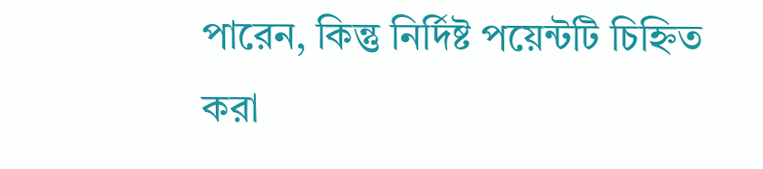পারেন, কিন্তু নির্দিষ্ট পয়েন্টটি চিহ্নিত করা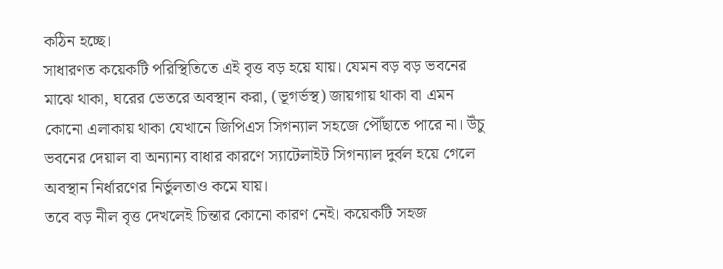কঠিন হচ্ছে।
সাধারণত কয়েকটি পরিস্থিতিতে এই বৃত্ত বড় হয়ে যায়। যেমন বড় বড় ভবনের মাঝে থাকা, ঘরের ভেতরে অবস্থান করা, (ভূগর্ভস্থ) জায়গায় থাকা বা এমন কোনো এলাকায় থাকা যেখানে জিপিএস সিগন্যাল সহজে পৌঁছাতে পারে না। উঁচু ভবনের দেয়াল বা অন্যান্য বাধার কারণে স্যাটেলাইট সিগন্যাল দুর্বল হয়ে গেলে অবস্থান নির্ধারণের নির্ভুলতাও কমে যায়।
তবে বড় নীল বৃত্ত দেখলেই চিন্তার কোনো কারণ নেই। কয়েকটি সহজ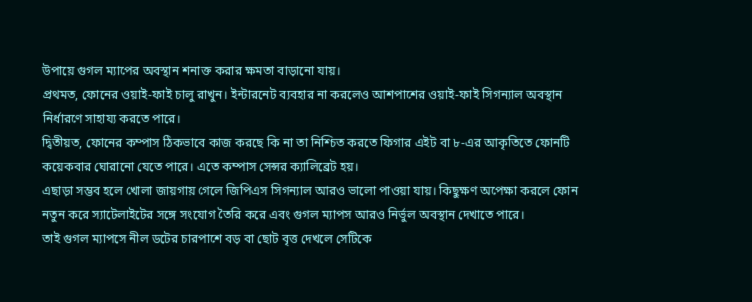উপায়ে গুগল ম্যাপের অবস্থান শনাক্ত করার ক্ষমতা বাড়ানো যায়।
প্রথমত, ফোনের ওয়াই-ফাই চালু রাখুন। ইন্টারনেট ব্যবহার না করলেও আশপাশের ওয়াই-ফাই সিগন্যাল অবস্থান নির্ধারণে সাহায্য করতে পারে।
দ্বিতীয়ত, ফোনের কম্পাস ঠিকভাবে কাজ করছে কি না তা নিশ্চিত করতে ফিগার এইট বা ৮-এর আকৃতিতে ফোনটি কয়েকবার ঘোরানো যেতে পারে। এতে কম্পাস সেন্সর ক্যালিব্রেট হয়।
এছাড়া সম্ভব হলে খোলা জায়গায় গেলে জিপিএস সিগন্যাল আরও ভালো পাওয়া যায়। কিছুক্ষণ অপেক্ষা করলে ফোন নতুন করে স্যাটেলাইটের সঙ্গে সংযোগ তৈরি করে এবং গুগল ম্যাপস আরও নির্ভুল অবস্থান দেখাতে পারে।
তাই গুগল ম্যাপসে নীল ডটের চারপাশে বড় বা ছোট বৃত্ত দেখলে সেটিকে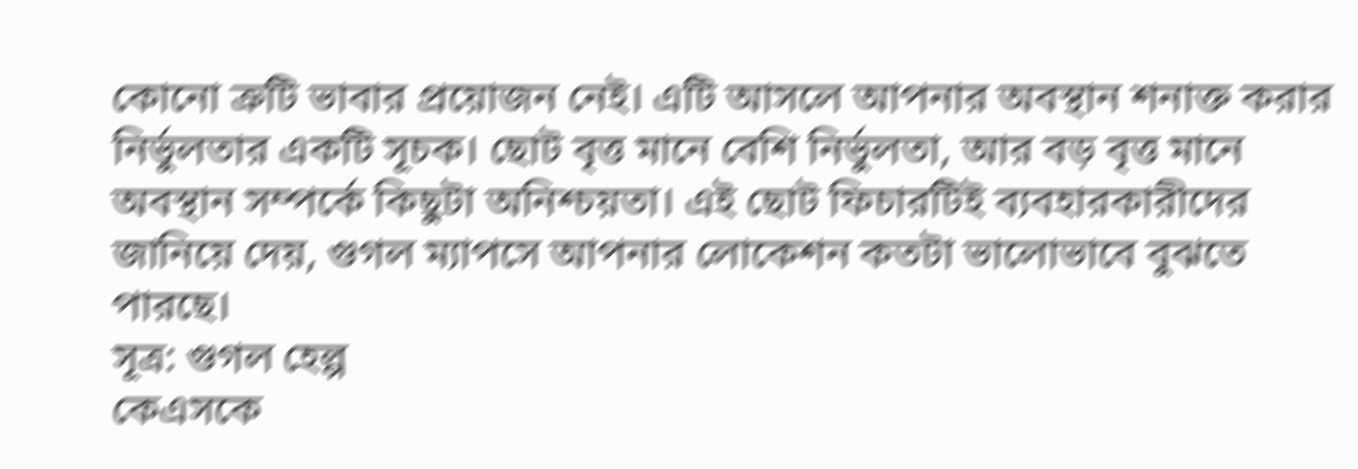কোনো ত্রুটি ভাবার প্রয়োজন নেই। এটি আসলে আপনার অবস্থান শনাক্ত করার নির্ভুলতার একটি সূচক। ছোট বৃত্ত মানে বেশি নির্ভুলতা, আর বড় বৃত্ত মানে অবস্থান সম্পর্কে কিছুটা অনিশ্চয়তা। এই ছোট ফিচারটিই ব্যবহারকারীদের জানিয়ে দেয়, গুগল ম্যাপসে আপনার লোকেশন কতটা ভালোভাবে বুঝতে পারছে।
সূত্র: গুগল হেল্প
কেএসকে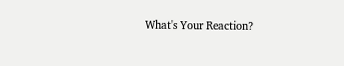What's Your Reaction?